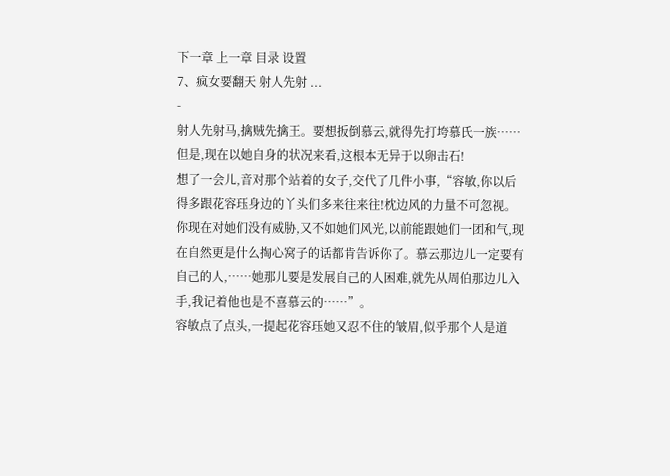下一章 上一章 目录 设置
7、疯女要翻天 射人先射 ...
-
射人先射马,擒贼先擒王。要想扳倒慕云,就得先打垮慕氏一族……
但是,现在以她自身的状况来看,这根本无异于以卵击石!
想了一会儿,音对那个站着的女子,交代了几件小事,“容敏,你以后得多跟花容珏身边的丫头们多来往来往!枕边风的力量不可忽视。你现在对她们没有威胁,又不如她们风光,以前能跟她们一团和气,现在自然更是什么掏心窝子的话都肯告诉你了。慕云那边儿一定要有自己的人,……她那儿要是发展自己的人困难,就先从周伯那边儿入手,我记着他也是不喜慕云的……”。
容敏点了点头,一提起花容珏她又忍不住的皱眉,似乎那个人是道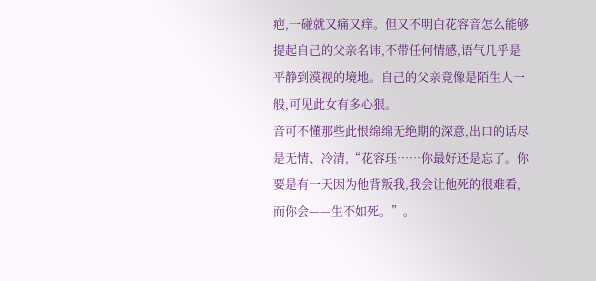疤,一碰就又痛又痒。但又不明白花容音怎么能够提起自己的父亲名讳,不带任何情感,语气几乎是平静到漠视的境地。自己的父亲竟像是陌生人一般,可见此女有多心狠。
音可不懂那些此恨绵绵无绝期的深意,出口的话尽是无情、冷清,“花容珏……你最好还是忘了。你要是有一天因为他背叛我,我会让他死的很难看,而你会——生不如死。”。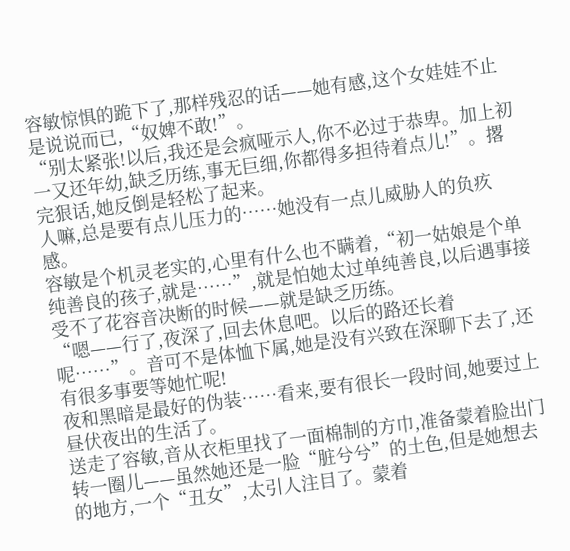容敏惊惧的跪下了,那样残忍的话——她有感,这个女娃娃不止是说说而已,“奴婢不敢!”。
“别太紧张!以后,我还是会疯哑示人,你不必过于恭卑。加上初一又还年幼,缺乏历练,事无巨细,你都得多担待着点儿!”。撂完狠话,她反倒是轻松了起来。
人嘛,总是要有点儿压力的……她没有一点儿威胁人的负疚感。
容敏是个机灵老实的,心里有什么也不瞒着,“初一姑娘是个单纯善良的孩子,就是……”,就是怕她太过单纯善良,以后遇事接受不了花容音决断的时候——就是缺乏历练。
“嗯——行了,夜深了,回去休息吧。以后的路还长着呢……”。音可不是体恤下属,她是没有兴致在深聊下去了,还有很多事要等她忙呢!
夜和黑暗是最好的伪装……看来,要有很长一段时间,她要过上昼伏夜出的生活了。
送走了容敏,音从衣柜里找了一面棉制的方巾,准备蒙着脸出门转一圈儿——虽然她还是一脸“脏兮兮”的土色,但是她想去的地方,一个“丑女”,太引人注目了。蒙着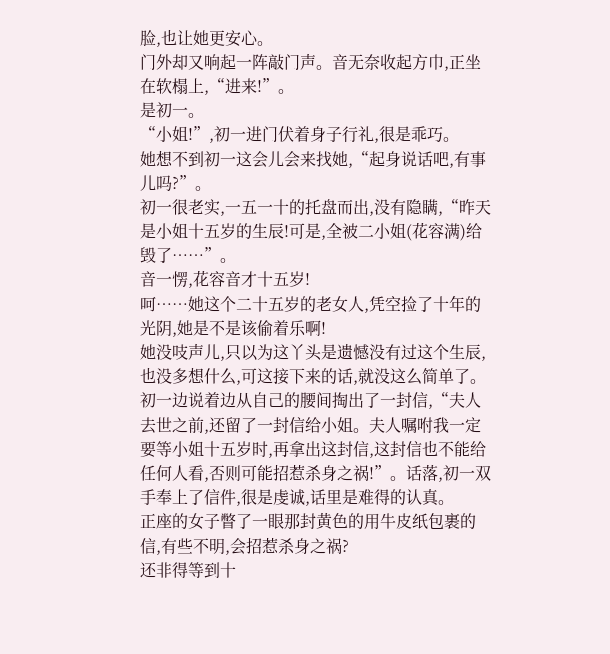脸,也让她更安心。
门外却又响起一阵敲门声。音无奈收起方巾,正坐在软榻上,“进来!”。
是初一。
“小姐!”,初一进门伏着身子行礼,很是乖巧。
她想不到初一这会儿会来找她,“起身说话吧,有事儿吗?”。
初一很老实,一五一十的托盘而出,没有隐瞒,“昨天是小姐十五岁的生辰!可是,全被二小姐(花容满)给毁了……”。
音一愣,花容音才十五岁!
呵……她这个二十五岁的老女人,凭空捡了十年的光阴,她是不是该偷着乐啊!
她没吱声儿,只以为这丫头是遗憾没有过这个生辰,也没多想什么,可这接下来的话,就没这么简单了。
初一边说着边从自己的腰间掏出了一封信,“夫人去世之前,还留了一封信给小姐。夫人嘱咐我一定要等小姐十五岁时,再拿出这封信,这封信也不能给任何人看,否则可能招惹杀身之祸!”。话落,初一双手奉上了信件,很是虔诚,话里是难得的认真。
正座的女子瞥了一眼那封黄色的用牛皮纸包裹的信,有些不明,会招惹杀身之祸?
还非得等到十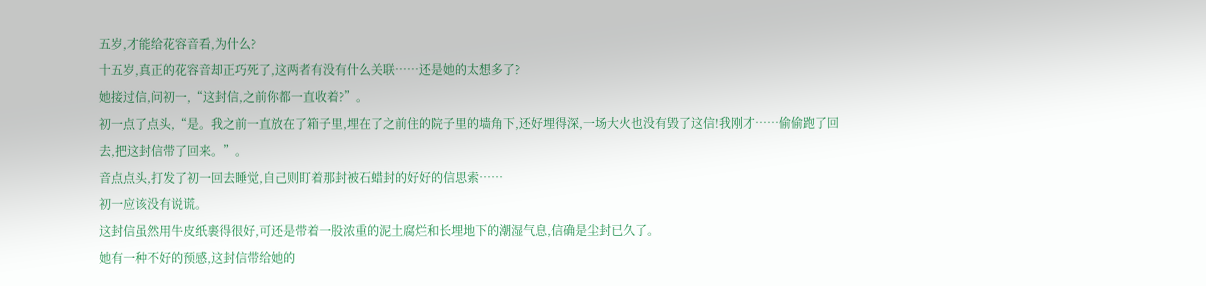五岁,才能给花容音看,为什么?
十五岁,真正的花容音却正巧死了,这两者有没有什么关联……还是她的太想多了?
她接过信,问初一,“这封信,之前你都一直收着?”。
初一点了点头,“是。我之前一直放在了箱子里,埋在了之前住的院子里的墙角下,还好埋得深,一场大火也没有毁了这信!我刚才……偷偷跑了回去,把这封信带了回来。”。
音点点头,打发了初一回去睡觉,自己则盯着那封被石蜡封的好好的信思索……
初一应该没有说谎。
这封信虽然用牛皮纸裹得很好,可还是带着一股浓重的泥土腐烂和长埋地下的潮湿气息,信确是尘封已久了。
她有一种不好的预感,这封信带给她的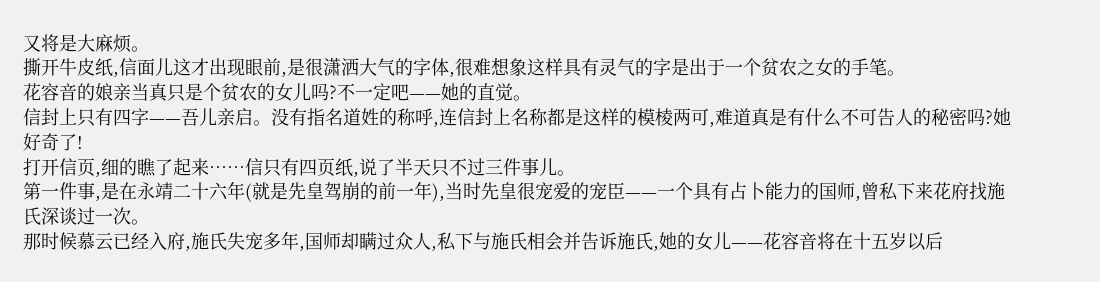又将是大麻烦。
撕开牛皮纸,信面儿这才出现眼前,是很潇洒大气的字体,很难想象这样具有灵气的字是出于一个贫农之女的手笔。
花容音的娘亲当真只是个贫农的女儿吗?不一定吧——她的直觉。
信封上只有四字——吾儿亲启。没有指名道姓的称呼,连信封上名称都是这样的模棱两可,难道真是有什么不可告人的秘密吗?她好奇了!
打开信页,细的瞧了起来……信只有四页纸,说了半天只不过三件事儿。
第一件事,是在永靖二十六年(就是先皇驾崩的前一年),当时先皇很宠爱的宠臣——一个具有占卜能力的国师,曾私下来花府找施氏深谈过一次。
那时候慕云已经入府,施氏失宠多年,国师却瞒过众人,私下与施氏相会并告诉施氏,她的女儿——花容音将在十五岁以后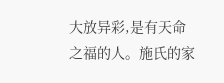大放异彩,是有天命之福的人。施氏的家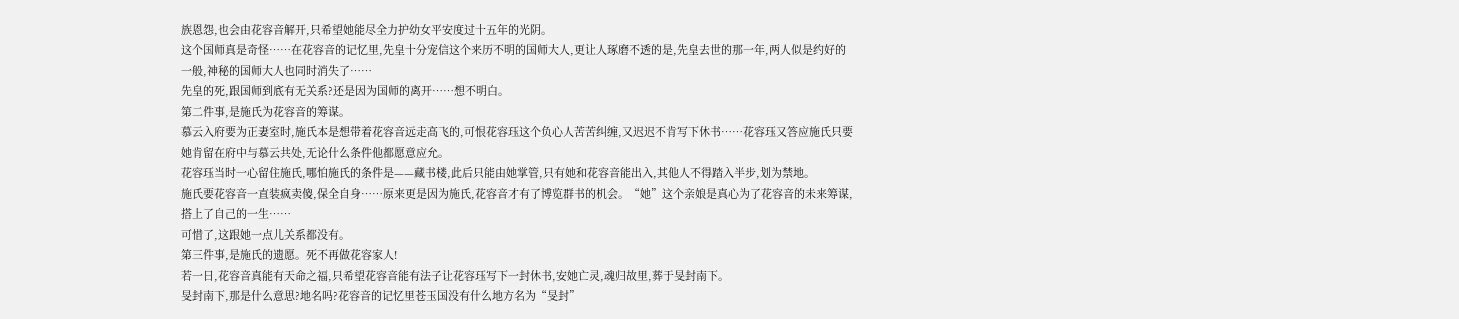族恩怨,也会由花容音解开,只希望她能尽全力护幼女平安度过十五年的光阴。
这个国师真是奇怪……在花容音的记忆里,先皇十分宠信这个来历不明的国师大人,更让人琢磨不透的是,先皇去世的那一年,两人似是约好的一般,神秘的国师大人也同时消失了……
先皇的死,跟国师到底有无关系?还是因为国师的离开……想不明白。
第二件事,是施氏为花容音的筹谋。
慕云入府要为正妻室时,施氏本是想带着花容音远走高飞的,可恨花容珏这个负心人苦苦纠缠,又迟迟不肯写下休书……花容珏又答应施氏只要她肯留在府中与慕云共处,无论什么条件他都愿意应允。
花容珏当时一心留住施氏,哪怕施氏的条件是——藏书楼,此后只能由她掌管,只有她和花容音能出入,其他人不得踏入半步,划为禁地。
施氏要花容音一直装疯卖傻,保全自身……原来更是因为施氏,花容音才有了博览群书的机会。“她”这个亲娘是真心为了花容音的未来筹谋,搭上了自己的一生……
可惜了,这跟她一点儿关系都没有。
第三件事,是施氏的遗愿。死不再做花容家人!
若一日,花容音真能有天命之福,只希望花容音能有法子让花容珏写下一封休书,安她亡灵,魂归故里,葬于旻封南下。
旻封南下,那是什么意思?地名吗?花容音的记忆里苍玉国没有什么地方名为“旻封”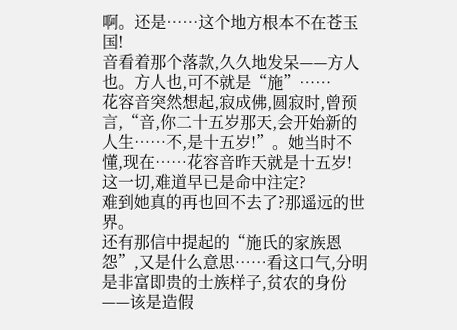啊。还是……这个地方根本不在苍玉国!
音看着那个落款,久久地发呆——方人也。方人也,可不就是“施”……
花容音突然想起,寂成佛,圆寂时,曾预言,“音,你二十五岁那天,会开始新的人生……不,是十五岁!”。她当时不懂,现在……花容音昨天就是十五岁!
这一切,难道早已是命中注定?
难到她真的再也回不去了?那遥远的世界。
还有那信中提起的“施氏的家族恩怨”,又是什么意思……看这口气,分明是非富即贵的士族样子,贫农的身份——该是造假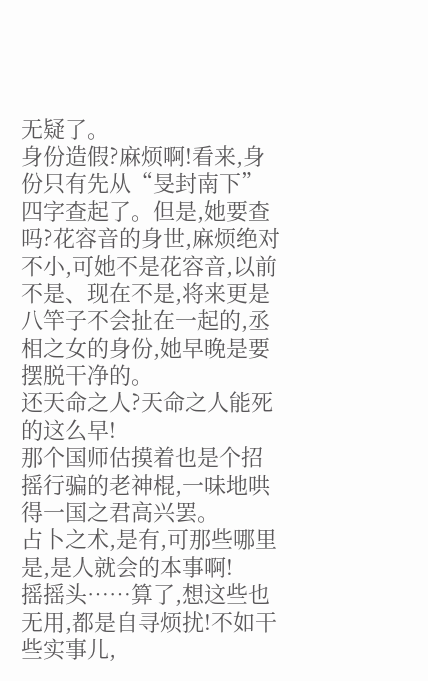无疑了。
身份造假?麻烦啊!看来,身份只有先从“旻封南下”四字查起了。但是,她要查吗?花容音的身世,麻烦绝对不小,可她不是花容音,以前不是、现在不是,将来更是八竿子不会扯在一起的,丞相之女的身份,她早晚是要摆脱干净的。
还天命之人?天命之人能死的这么早!
那个国师估摸着也是个招摇行骗的老神棍,一味地哄得一国之君高兴罢。
占卜之术,是有,可那些哪里是,是人就会的本事啊!
摇摇头……算了,想这些也无用,都是自寻烦扰!不如干些实事儿,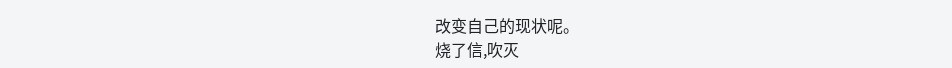改变自己的现状呢。
烧了信,吹灭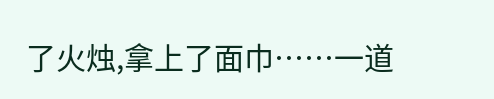了火烛,拿上了面巾……一道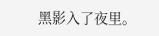黑影入了夜里。